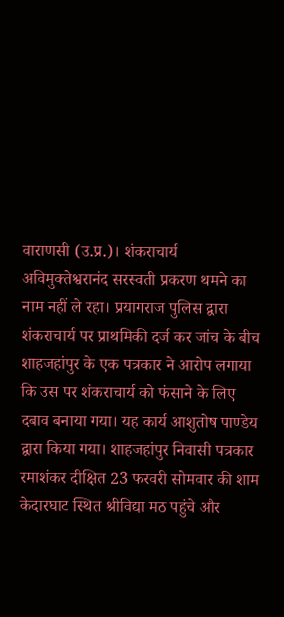वाराणसी (उ.प्र.)। शंकराचार्य अविमुक्तेश्वरानंद सरस्वती प्रकरण थमने का नाम नहीं ले रहा। प्रयागराज पुलिस द्वारा शंकराचार्य पर प्राथमिकी दर्ज कर जांच के बीच शाहजहांपुर के एक पत्रकार ने आरोप लगाया कि उस पर शंकराचार्य को फंसाने के लिए दबाव बनाया गया। यह कार्य आशुतोष पाण्डेय द्वारा किया गया। शाहजहांपुर निवासी पत्रकार रमाशंकर दीक्षित 23 फरवरी सोमवार की शाम केदारघाट स्थित श्रीविद्या मठ पहुंचे और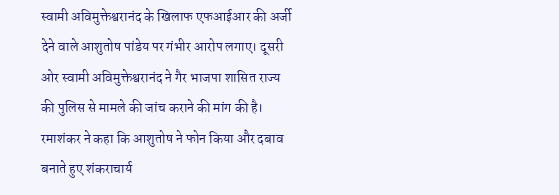स्वामी अविमुक्तेश्वरानंद के खिलाफ एफआईआर की अर्जी देने वाले आशुतोष पांडेय पर गंभीर आरोप लगाए। दूसरी ओर स्वामी अविमुक्तेश्वरानंद ने गैर भाजपा शासित राज्य की पुलिस से मामले की जांच कराने की मांग की है।
रमाशंकर ने कहा कि आशुतोष ने फोन किया और दबाव बनाते हुए शंकराचार्य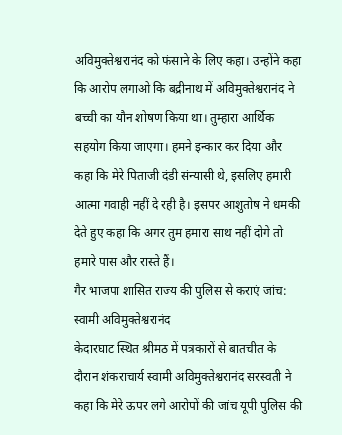अविमुक्तेश्वरानंद को फंसाने के लिए कहा। उन्होंने कहा कि आरोप लगाओ कि बद्रीनाथ में अविमुक्तेश्वरानंद ने बच्ची का यौन शोषण किया था। तुम्हारा आर्थिक सहयोग किया जाएगा। हमने इन्कार कर दिया और कहा कि मेरे पिताजी दंडी संन्यासी थे, इसलिए हमारी आत्मा गवाही नहीं दे रही है। इसपर आशुतोष ने धमकी देते हुए कहा कि अगर तुम हमारा साथ नहीं दोगे तो हमारे पास और रास्ते हैं।
गैर भाजपा शासित राज्य की पुलिस से कराएं जांच: स्वामी अविमुक्तेश्वरानंद
केदारघाट स्थित श्रीमठ में पत्रकारों से बातचीत के दौरान शंकराचार्य स्वामी अविमुक्तेश्वरानंद सरस्वती ने कहा कि मेरे ऊपर लगे आरोपों की जांच यूपी पुलिस की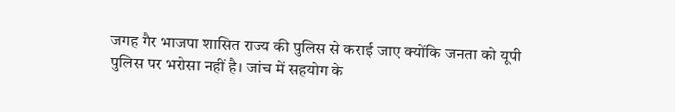जगह गैर भाजपा शासित राज्य की पुलिस से कराई जाए क्योंकि जनता को यूपी पुलिस पर भरोसा नहीं है। जांच में सहयोग के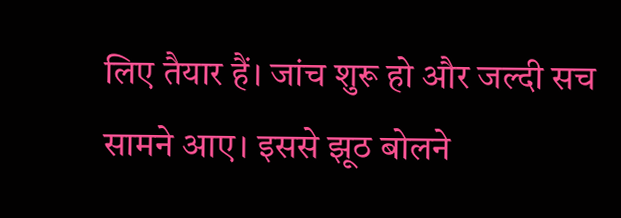लिए तैयार हैं। जांच शुरू हो और जल्दी सच सामने आए। इससे झूठ बोलने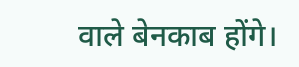वाले बेनकाब होंगे।